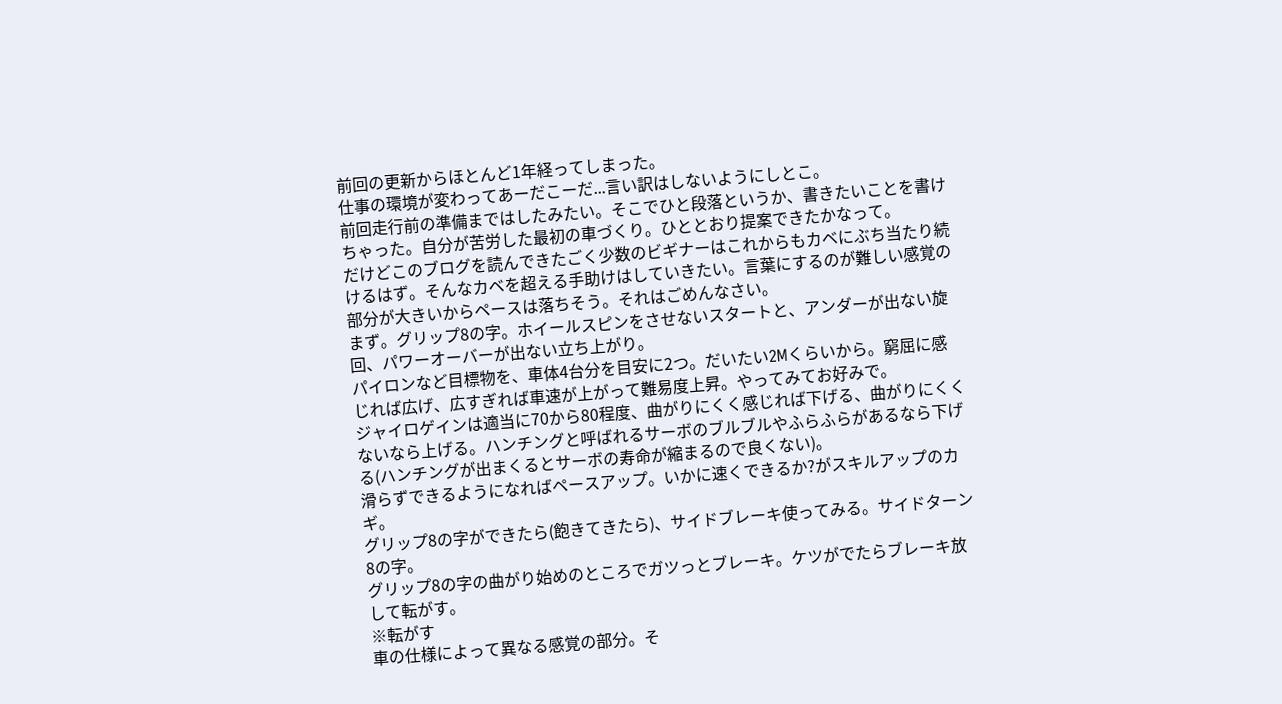前回の更新からほとんど1年経ってしまった。
仕事の環境が変わってあーだこーだ...言い訳はしないようにしとこ。
前回走行前の準備まではしたみたい。そこでひと段落というか、書きたいことを書けちゃった。自分が苦労した最初の車づくり。ひととおり提案できたかなって。
だけどこのブログを読んできたごく少数のビギナーはこれからもカベにぶち当たり続けるはず。そんなカベを超える手助けはしていきたい。言葉にするのが難しい感覚の部分が大きいからペースは落ちそう。それはごめんなさい。
まず。グリップ8の字。ホイールスピンをさせないスタートと、アンダーが出ない旋回、パワーオーバーが出ない立ち上がり。
パイロンなど目標物を、車体4台分を目安に2つ。だいたい2Mくらいから。窮屈に感じれば広げ、広すぎれば車速が上がって難易度上昇。やってみてお好みで。
ジャイロゲインは適当に70から80程度、曲がりにくく感じれば下げる、曲がりにくくないなら上げる。ハンチングと呼ばれるサーボのブルブルやふらふらがあるなら下げる(ハンチングが出まくるとサーボの寿命が縮まるので良くない)。
滑らずできるようになればペースアップ。いかに速くできるか?がスキルアップのカギ。
グリップ8の字ができたら(飽きてきたら)、サイドブレーキ使ってみる。サイドターン8の字。
グリップ8の字の曲がり始めのところでガツっとブレーキ。ケツがでたらブレーキ放して転がす。
※転がす
車の仕様によって異なる感覚の部分。そ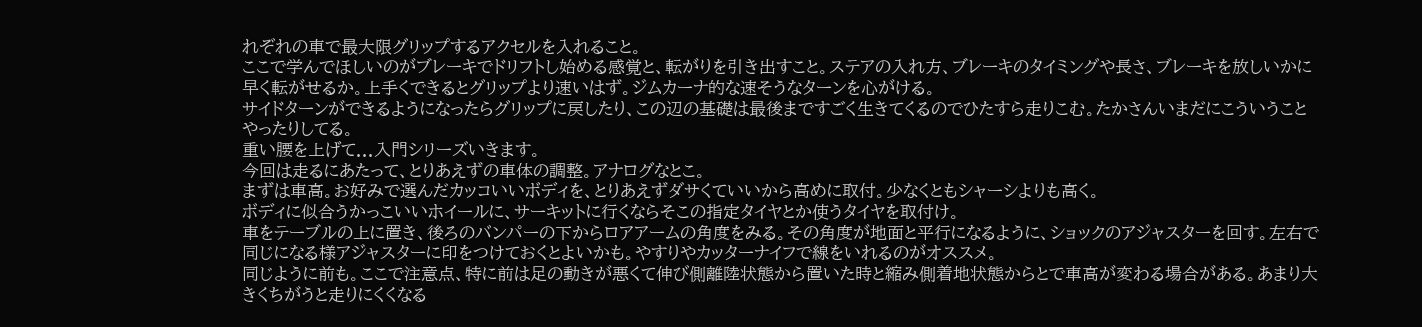れぞれの車で最大限グリップするアクセルを入れること。
ここで学んでほしいのがブレーキでドリフトし始める感覚と、転がりを引き出すこと。ステアの入れ方、ブレーキのタイミングや長さ、ブレーキを放しいかに早く転がせるか。上手くできるとグリップより速いはず。ジムカーナ的な速そうなターンを心がける。
サイドターンができるようになったらグリップに戻したり、この辺の基礎は最後まですごく生きてくるのでひたすら走りこむ。たかさんいまだにこういうことやったりしてる。
重い腰を上げて...入門シリーズいきます。
今回は走るにあたって、とりあえずの車体の調整。アナログなとこ。
まずは車高。お好みで選んだカッコいいボディを、とりあえずダサくていいから高めに取付。少なくともシャーシよりも高く。
ボディに似合うかっこいいホイールに、サーキットに行くならそこの指定タイヤとか使うタイヤを取付け。
車をテーブルの上に置き、後ろのバンパーの下からロアアームの角度をみる。その角度が地面と平行になるように、ショックのアジャスターを回す。左右で同じになる様アジャスターに印をつけておくとよいかも。やすりやカッターナイフで線をいれるのがオススメ。
同じように前も。ここで注意点、特に前は足の動きが悪くて伸び側離陸状態から置いた時と縮み側着地状態からとで車高が変わる場合がある。あまり大きくちがうと走りにくくなる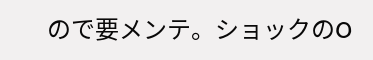ので要メンテ。ショックのO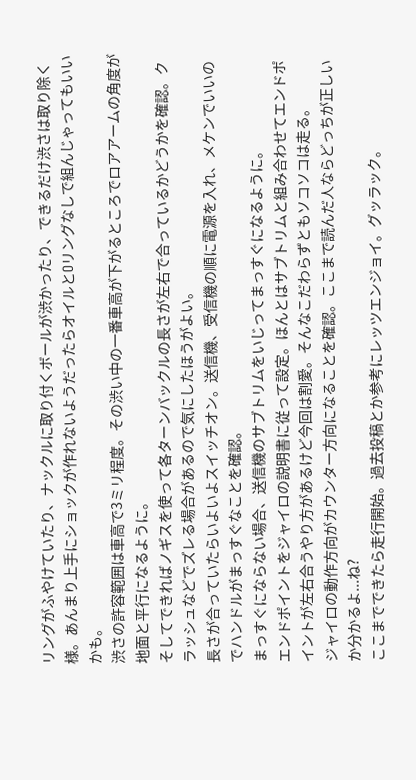リングがふやけていたり、ナックルに取り付くボールが渋かったり、できるだけ渋さは取り除く様。あんまり上手にショックが作れないようだったらオイルとOリングなしで組んじゃってもいいかも。
渋さの許容範囲は車高で3ミリ程度。その渋い中の一番車高が下がるところでロアアームの角度が地面と平行になるように。
そしてできればノギスを使って各ターンバックルの長さが左右で合っているかどうかを確認。クラッシュなどでズレる場合があるので気にしたほうがよい。
長さが合っていたらいよいよスイッチオン。送信機、受信機の順に電源を入れ、メケンでいいのでハンドルがまっすぐなことを確認。
まっすぐにならない場合、送信機のサブトリムをいじってまっすぐになるように。
エンドポイントをジャイロの説明書に従って設定。ほんとはサブトリムと組み合わせてエンドポイントが左右合うやり方があるけど今回は割愛。そんなこだわらずともソコソコは走る。
ジャイロの動作方向がカウンター方向になることを確認。ここまで読んだ人ならどっちが正しいか分かるよ...ね?
ここまでできたら走行開始。過去投稿とか参考にレッツエンジョイ。グッラック。